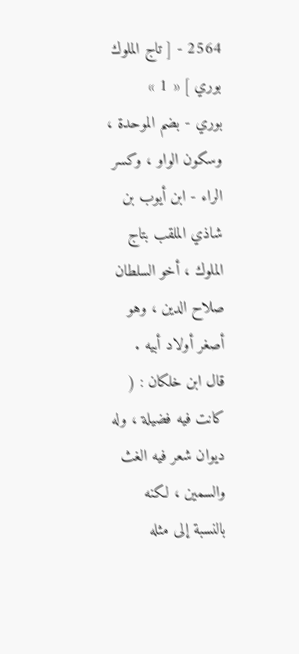2564 - [ تاج الملوك بوري ] « 1 »
بوري - بضم الموحدة ، وسكون الواو ، وكسر الراء - ابن أيوب بن شاذي الملقب بتاج الملوك ، أخو السلطان صلاح الدين ، وهو أصغر أولاد أبيه .
قال ابن خلكان : ( كانت فيه فضيلة ، وله ديوان شعر فيه الغث والسمين ، لكنه بالنسبة إلى مثله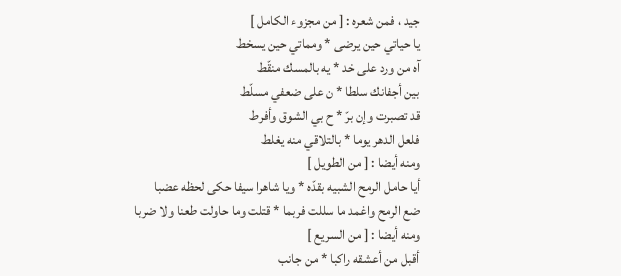جيد ، فمن شعره : [ من مجزوء الكامل ]
يا حياتي حين يرضى * ومماتي حين يسخط
آه من ورد على خد * يه بالمسك منقّط
بين أجفانك سلطا * ن على ضعفي مسلّط
قد تصبرت وإن برّ * ح بي الشوق وأفرط
فلعل الدهر يوما * بالتلاقي منه يغلط
ومنه أيضا : [ من الطويل ]
أيا حامل الرمح الشبيه بقدّه * ويا شاهرا سيفا حكى لحظه عضبا
ضع الرمح واغمد ما سللت فربما * قتلت وما حاولت طعنا ولا ضربا
ومنه أيضا : [ من السريع ]
أقبل من أعشقه راكبا * من جانب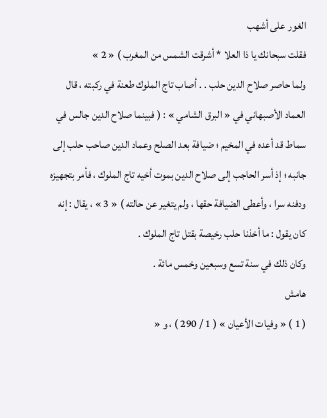الغور على أشهب
فقلت سبحانك يا ذا العلا * أشرقت الشمس من المغرب ) « 2 »
ولما حاصر صلاح الدين حلب . . أصاب تاج الملوك طعنة في ركبته ، قال العماد الأصبهاني في « البرق الشامي » : ( فبينما صلاح الدين جالس في سماط قد أعده في المخيم ؛ ضيافة بعد الصلح وعماد الدين صاحب حلب إلى جانبه ؛ إذ أسر الحاجب إلى صلاح الدين بموت أخيه تاج الملوك ، فأمر بتجهيزه ودفنه سرا ، وأعطى الضيافة حقها ، ولم يتغير عن حالته ) « 3 » ، يقال : إنه كان يقول : ما أخذنا حلب رخيصة بقتل تاج الملوك .
وكان ذلك في سنة تسع وسبعين وخمس مائة .
هامش
( 1 ) « وفيات الأعيان » ( 1 / 290 ) ، و «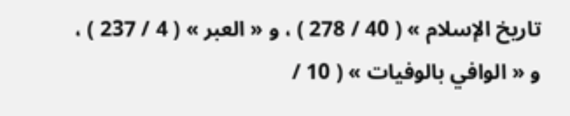تاريخ الإسلام » ( 40 / 278 ) ، و « العبر » ( 4 / 237 ) ، و « الوافي بالوفيات » ( 10 /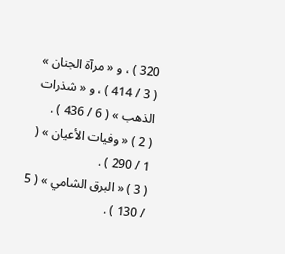320 ) ، و « مرآة الجنان » ( 3 / 414 ) ، و « شذرات الذهب » ( 6 / 436 ) .
( 2 ) « وفيات الأعيان » ( 1 / 290 ) .
( 3 ) « البرق الشامي » ( 5 / 130 ) .